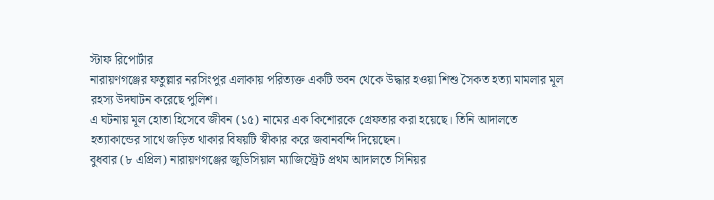স্টাফ রিপোর্টার
নারায়ণগঞ্জের ফতুল্লার নরসিংপুর এলাকায় পরিত্যক্ত একটি ভবন থেকে উদ্ধার হওয়া শিশু সৈকত হত্যা মামলার মূল রহস্য উদঘাটন করেছে পুলিশ।
এ ঘটনায় মূল হোতা হিসেবে জীবন (১৫) নামের এক কিশোরকে গ্রেফতার করা হয়েছে। তিনি আদালতে হত্যাকান্ডের সাথে জড়িত থাকার বিষয়টি স্বীকার করে জবানবন্দি দিয়েছেন।
বুধবার (৮ এপ্রিল) নারায়ণগঞ্জের জুডিসিয়াল ম্যাজিস্ট্রেট প্রথম আদালতে সিনিয়র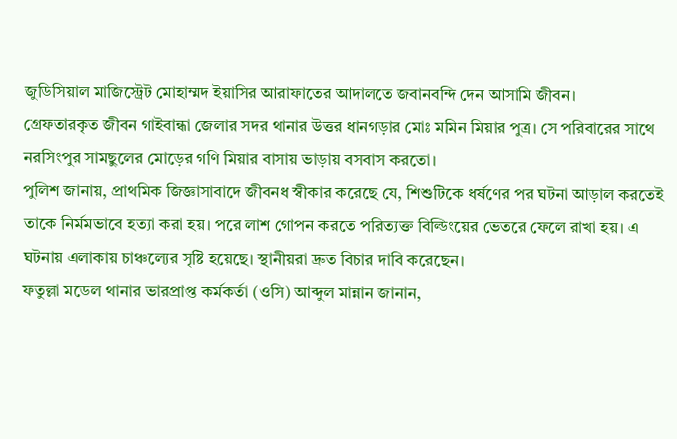জুডিসিয়াল মাজিস্ট্রেট মোহাম্মদ ইয়াসির আরাফাতের আদালতে জবানবন্দি দেন আসামি জীবন।
গ্রেফতারকৃত জীবন গাইবান্ধা জেলার সদর থানার উত্তর ধানগড়ার মোঃ মমিন মিয়ার পুত্র। সে পরিবারের সাথে নরসিংপুর সামছুলের মোড়ের গণি মিয়ার বাসায় ভাড়ায় বসবাস করতো।
পুলিশ জানায়, প্রাথমিক জিজ্ঞাসাবাদে জীবনধ স্বীকার করেছে যে, শিশুটিকে ধর্ষণের পর ঘটনা আড়াল করতেই তাকে নির্মমভাবে হত্যা করা হয়। পরে লাশ গোপন করতে পরিত্যক্ত বিল্ডিংয়ের ভেতরে ফেলে রাখা হয়। এ ঘটনায় এলাকায় চাঞ্চল্যের সৃষ্টি হয়েছে। স্থানীয়রা দ্রুত বিচার দাবি করেছেন।
ফতুল্লা মডেল থানার ভারপ্রাপ্ত কর্মকর্তা (ওসি) আব্দুল মান্নান জানান,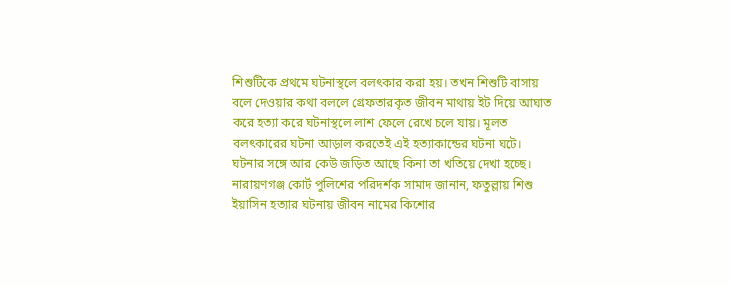শিশুটিকে প্রথমে ঘটনাস্থলে বলৎকার করা হয়। তখন শিশুটি বাসায় বলে দেওয়ার কথা বললে গ্রেফতারকৃত জীবন মাথায় ইট দিয়ে আঘাত করে হত্যা করে ঘটনাস্থলে লাশ ফেলে রেখে চলে যায়। মূলত বলৎকারের ঘটনা আড়াল করতেই এই হত্যাকান্ডের ঘটনা ঘটে। ঘটনার সঙ্গে আর কেউ জড়িত আছে কিনা তা খতিয়ে দেখা হচ্ছে।
নারায়ণগঞ্জ কোর্ট পুলিশের পরিদর্শক সামাদ জানান, ফতুল্লায় শিশু ইয়াসিন হত্যার ঘটনায় জীবন নামের কিশোর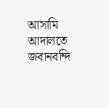আসামি আদালতে জবানবন্দি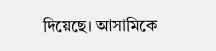দিয়েছে। আসামিকে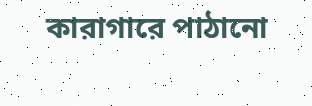কারাগারে পাঠানো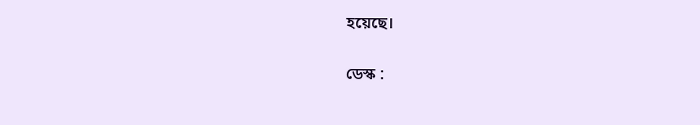হয়েছে।

ডেস্ক :